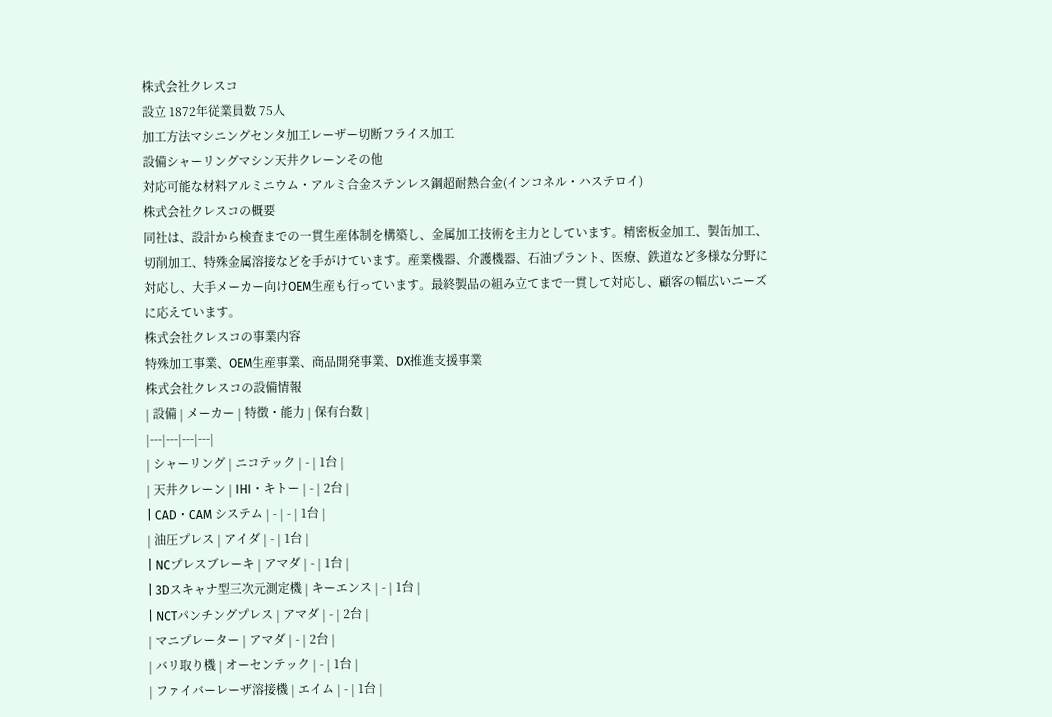株式会社クレスコ
設立 1872年従業員数 75人
加工方法マシニングセンタ加工レーザー切断フライス加工
設備シャーリングマシン天井クレーンその他
対応可能な材料アルミニウム・アルミ合金ステンレス鋼超耐熱合金(インコネル・ハステロイ)
株式会社クレスコの概要
同社は、設計から検査までの一貫生産体制を構築し、金属加工技術を主力としています。精密板金加工、製缶加工、切削加工、特殊金属溶接などを手がけています。産業機器、介護機器、石油プラント、医療、鉄道など多様な分野に対応し、大手メーカー向けOEM生産も行っています。最終製品の組み立てまで一貫して対応し、顧客の幅広いニーズに応えています。
株式会社クレスコの事業内容
特殊加工事業、OEM生産事業、商品開発事業、DX推進支援事業
株式会社クレスコの設備情報
| 設備 | メーカー | 特徴・能力 | 保有台数 |
|---|---|---|---|
| シャーリング | ニコテック | - | 1台 |
| 天井クレーン | IHI・キトー | - | 2台 |
| CAD・CAM システム | - | - | 1台 |
| 油圧プレス | アイダ | - | 1台 |
| NCプレスブレーキ | アマダ | - | 1台 |
| 3Dスキャナ型三次元測定機 | キーエンス | - | 1台 |
| NCTパンチングプレス | アマダ | - | 2台 |
| マニプレーター | アマダ | - | 2台 |
| バリ取り機 | オーセンテック | - | 1台 |
| ファイバーレーザ溶接機 | エイム | - | 1台 |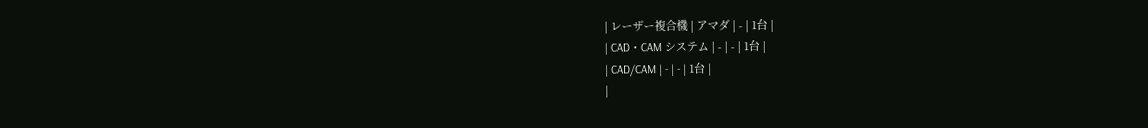| レーザー複合機 | アマダ | - | 1台 |
| CAD・CAM システム | - | - | 1台 |
| CAD/CAM | - | - | 1台 |
|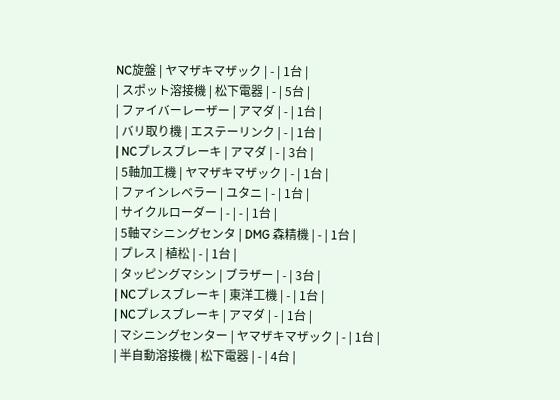NC旋盤 | ヤマザキマザック | - | 1台 |
| スポット溶接機 | 松下電器 | - | 5台 |
| ファイバーレーザー | アマダ | - | 1台 |
| バリ取り機 | エステーリンク | - | 1台 |
| NCプレスブレーキ | アマダ | - | 3台 |
| 5軸加工機 | ヤマザキマザック | - | 1台 |
| ファインレベラー | ユタニ | - | 1台 |
| サイクルローダー | - | - | 1台 |
| 5軸マシニングセンタ | DMG 森精機 | - | 1台 |
| プレス | 植松 | - | 1台 |
| タッピングマシン | ブラザー | - | 3台 |
| NCプレスブレーキ | 東洋工機 | - | 1台 |
| NCプレスブレーキ | アマダ | - | 1台 |
| マシニングセンター | ヤマザキマザック | - | 1台 |
| 半自動溶接機 | 松下電器 | - | 4台 |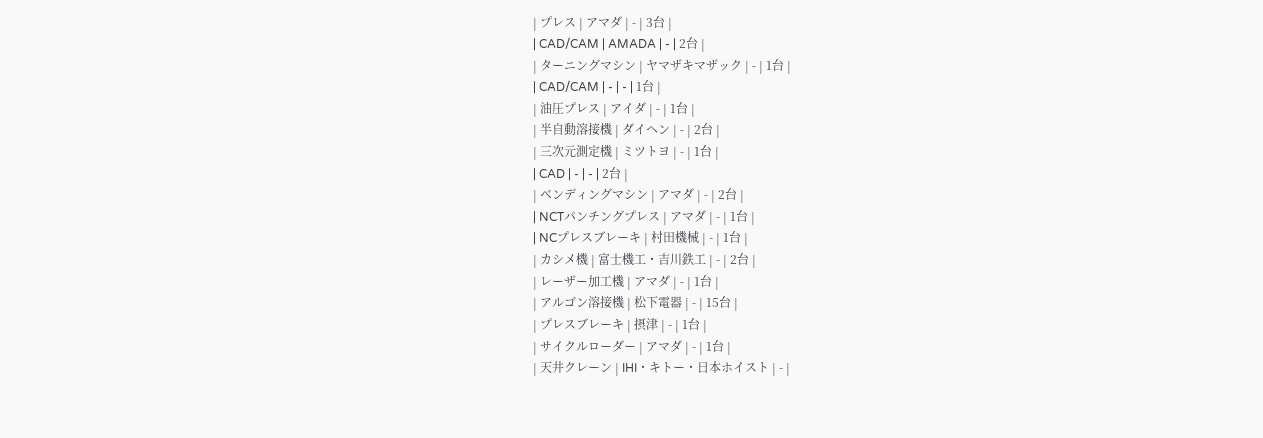| プレス | アマダ | - | 3台 |
| CAD/CAM | AMADA | - | 2台 |
| ターニングマシン | ヤマザキマザック | - | 1台 |
| CAD/CAM | - | - | 1台 |
| 油圧プレス | アイダ | - | 1台 |
| 半自動溶接機 | ダイヘン | - | 2台 |
| 三次元測定機 | ミツトヨ | - | 1台 |
| CAD | - | - | 2台 |
| ベンディングマシン | アマダ | - | 2台 |
| NCTパンチングプレス | アマダ | - | 1台 |
| NCプレスブレーキ | 村田機械 | - | 1台 |
| カシメ機 | 富士機工・吉川鉄工 | - | 2台 |
| レーザー加工機 | アマダ | - | 1台 |
| アルゴン溶接機 | 松下電器 | - | 15台 |
| プレスブレーキ | 摂津 | - | 1台 |
| サイクルローダー | アマダ | - | 1台 |
| 天井クレーン | IHI・キトー・日本ホイスト | - |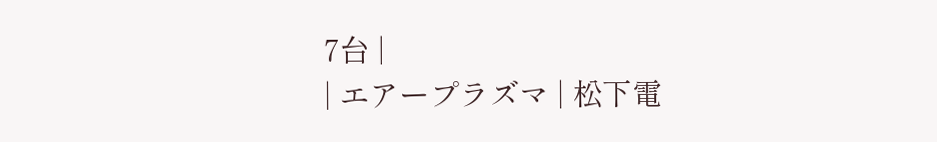7台 |
| エアープラズマ | 松下電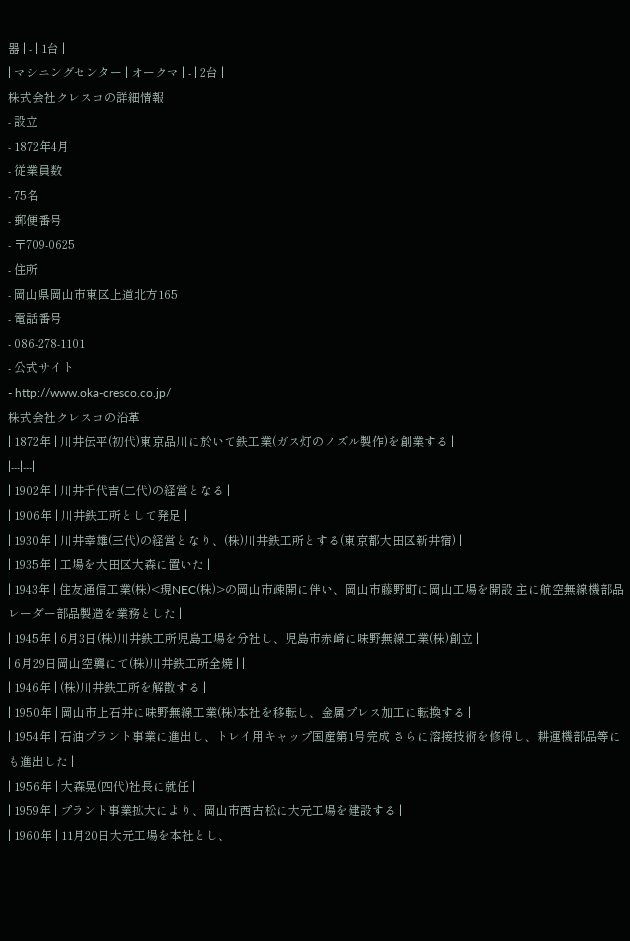器 | - | 1台 |
| マシニングセンター | オークマ | - | 2台 |
株式会社クレスコの詳細情報
- 設立
- 1872年4月
- 従業員数
- 75名
- 郵便番号
- 〒709-0625
- 住所
- 岡山県岡山市東区上道北方165
- 電話番号
- 086-278-1101
- 公式サイト
- http://www.oka-cresco.co.jp/
株式会社クレスコの沿革
| 1872年 | 川井伝平(初代)東京品川に於いて鉄工業(ガス灯のノズル製作)を創業する |
|---|---|
| 1902年 | 川井千代吉(二代)の経営となる |
| 1906年 | 川井鉄工所として発足 |
| 1930年 | 川井幸雄(三代)の経営となり、(株)川井鉄工所とする(東京都大田区新井宿) |
| 1935年 | 工場を大田区大森に置いた |
| 1943年 | 住友通信工業(株)<現NEC(株)>の岡山市疎開に伴い、岡山市藤野町に岡山工場を開設 主に航空無線機部品レーダー部品製造を業務とした |
| 1945年 | 6月3日(株)川井鉄工所児島工場を分社し、児島市赤崎に味野無線工業(株)創立 |
| 6月29日岡山空襲にて(株)川井鉄工所全焼 | |
| 1946年 | (株)川井鉄工所を解散する |
| 1950年 | 岡山市上石井に味野無線工業(株)本社を移転し、金属プレス加工に転換する |
| 1954年 | 石油プラント事業に進出し、トレイ用キャップ国産第1号完成 さらに溶接技術を修得し、耕運機部品等にも進出した |
| 1956年 | 大森晃(四代)社長に就任 |
| 1959年 | プラント事業拡大により、岡山市西古松に大元工場を建設する |
| 1960年 | 11月20日大元工場を本社とし、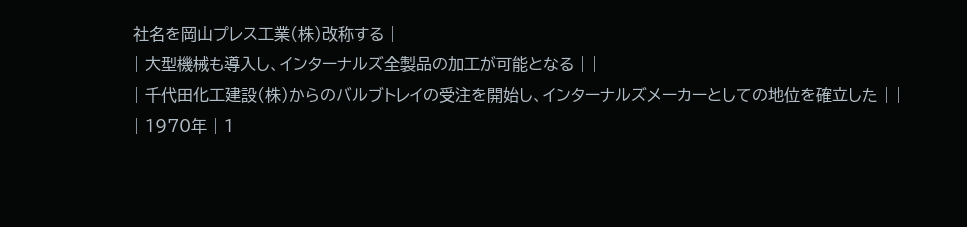社名を岡山プレス工業(株)改称する |
| 大型機械も導入し、インターナルズ全製品の加工が可能となる | |
| 千代田化工建設(株)からのバルブトレイの受注を開始し、インターナルズメーカーとしての地位を確立した | |
| 1970年 | 1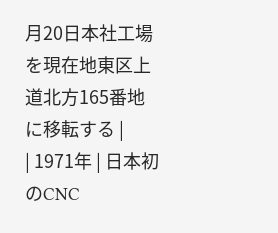月20日本社工場を現在地東区上道北方165番地に移転する |
| 1971年 | 日本初のCNC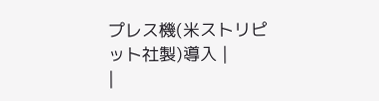プレス機(米ストリピット社製)導入 |
|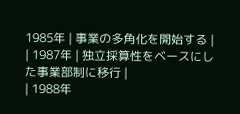1985年 | 事業の多角化を開始する |
| 1987年 | 独立採算性をベースにした事業部制に移行 |
| 1988年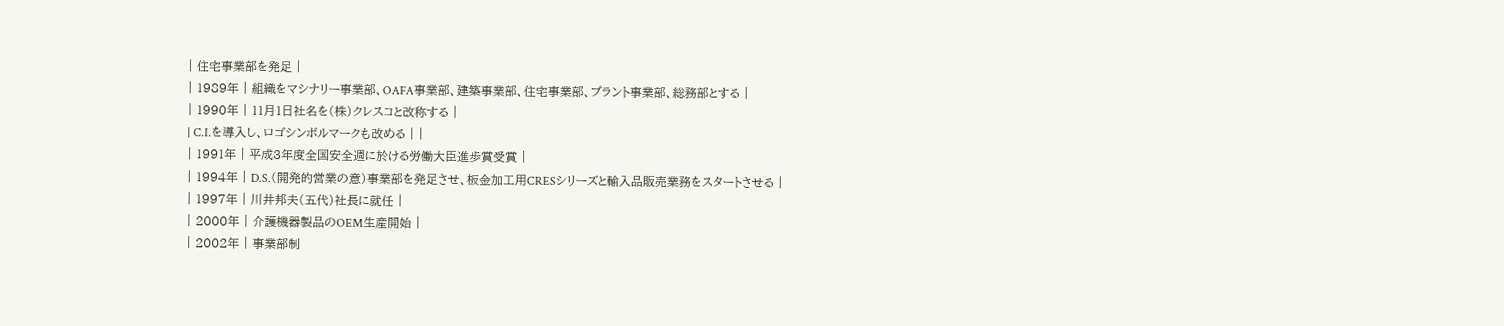| 住宅事業部を発足 |
| 1989年 | 組織をマシナリー事業部、OAFA事業部、建築事業部、住宅事業部、プラント事業部、総務部とする |
| 1990年 | 11月1日社名を(株)クレスコと改称する |
| C.I.を導入し、ロゴシンボルマークも改める | |
| 1991年 | 平成3年度全国安全週に於ける労働大臣進歩賞受賞 |
| 1994年 | D.S.(開発的営業の意)事業部を発足させ、板金加工用CRESシリーズと輸入品販売業務をスタートさせる |
| 1997年 | 川井邦夫(五代)社長に就任 |
| 2000年 | 介護機器製品のOEM生産開始 |
| 2002年 | 事業部制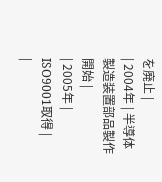を廃止 |
| 2004年 | 半導体製造装置部品製作開始 |
| 2005年 | ISO9001取得 |
|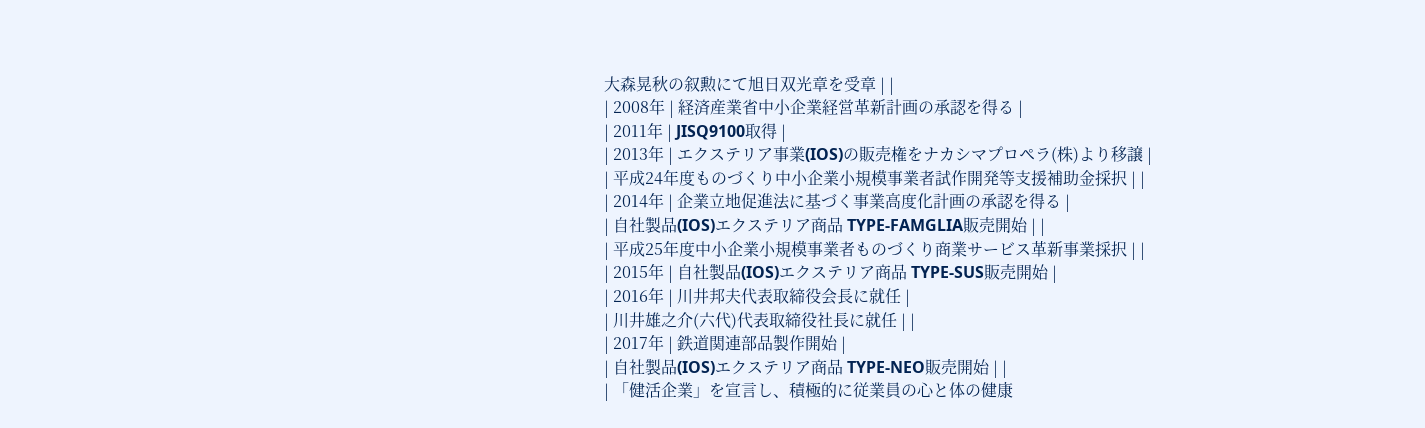大森晃秋の叙勲にて旭日双光章を受章 | |
| 2008年 | 経済産業省中小企業経営革新計画の承認を得る |
| 2011年 | JISQ9100取得 |
| 2013年 | エクステリア事業(IOS)の販売権をナカシマプロペラ(株)より移譲 |
| 平成24年度ものづくり中小企業小規模事業者試作開発等支援補助金採択 | |
| 2014年 | 企業立地促進法に基づく事業高度化計画の承認を得る |
| 自社製品(IOS)エクステリア商品 TYPE-FAMGLIA販売開始 | |
| 平成25年度中小企業小規模事業者ものづくり商業サービス革新事業採択 | |
| 2015年 | 自社製品(IOS)エクステリア商品 TYPE-SUS販売開始 |
| 2016年 | 川井邦夫代表取締役会長に就任 |
| 川井雄之介(六代)代表取締役社長に就任 | |
| 2017年 | 鉄道関連部品製作開始 |
| 自社製品(IOS)エクステリア商品 TYPE-NEO販売開始 | |
| 「健活企業」を宣言し、積極的に従業員の心と体の健康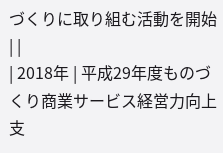づくりに取り組む活動を開始 | |
| 2018年 | 平成29年度ものづくり商業サービス経営力向上支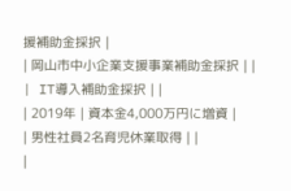援補助金採択 |
| 岡山市中小企業支援事業補助金採択 | |
| IT導入補助金採択 | |
| 2019年 | 資本金4,000万円に増資 |
| 男性社員2名育児休業取得 | |
|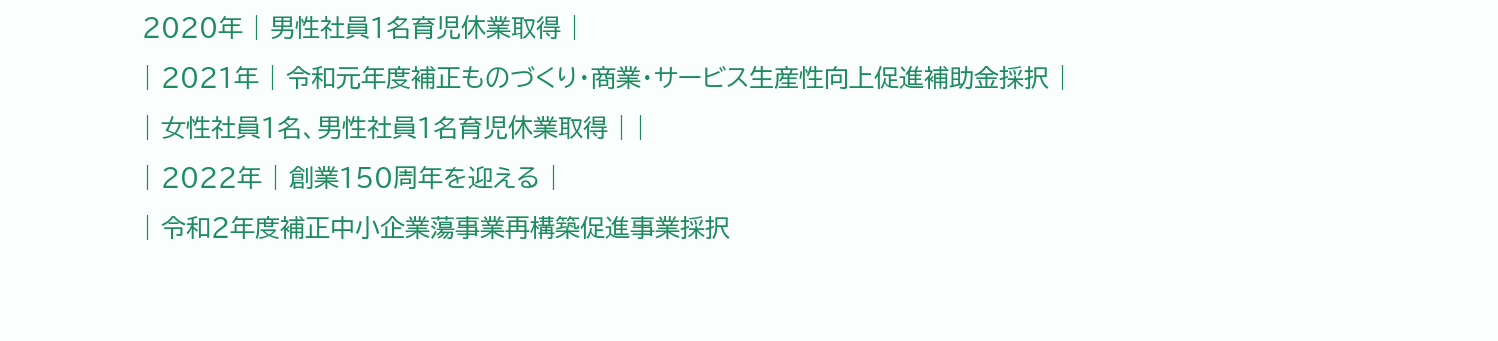2020年 | 男性社員1名育児休業取得 |
| 2021年 | 令和元年度補正ものづくり・商業・サービス生産性向上促進補助金採択 |
| 女性社員1名、男性社員1名育児休業取得 | |
| 2022年 | 創業150周年を迎える |
| 令和2年度補正中小企業蕩事業再構築促進事業採択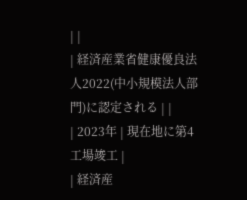| |
| 経済産業省健康優良法人2022(中小規模法人部門)に認定される | |
| 2023年 | 現在地に第4工場竣工 |
| 経済産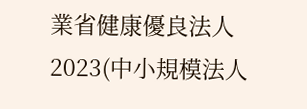業省健康優良法人2023(中小規模法人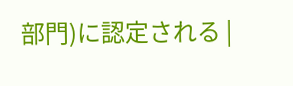部門)に認定される |